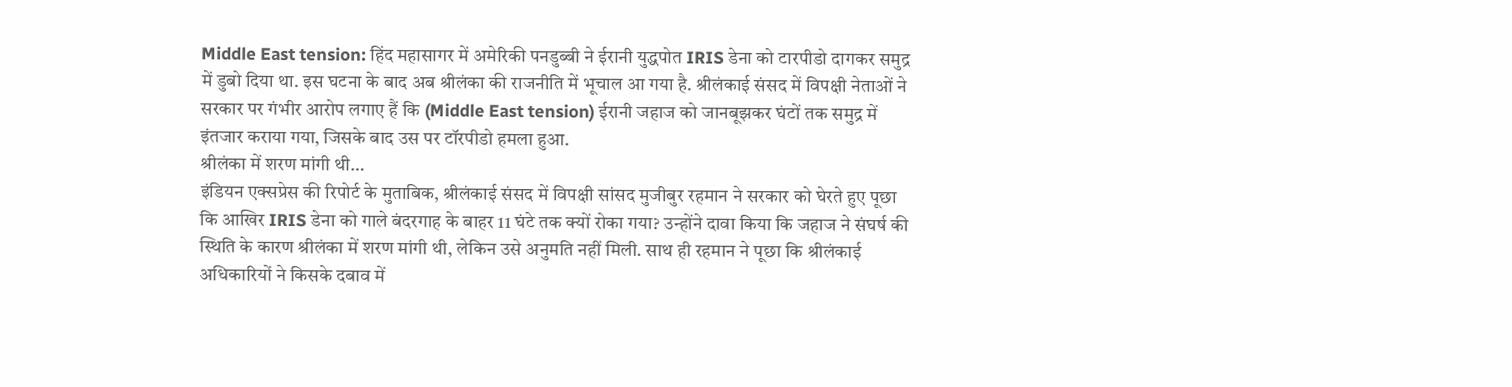Middle East tension: हिंद महासागर में अमेरिकी पनडुब्बी ने ईरानी युद्धपोत IRIS डेना को टारपीडो दागकर समुद्र में डुबो दिया था. इस घटना के बाद अब श्रीलंका की राजनीति में भूचाल आ गया है. श्रीलंकाई संसद में विपक्षी नेताओं ने सरकार पर गंभीर आरोप लगाए हैं कि (Middle East tension) ईरानी जहाज को जानबूझकर घंटों तक समुद्र में इंतजार कराया गया, जिसके बाद उस पर टॉरपीडो हमला हुआ.
श्रीलंका में शरण मांगी थी…
इंडियन एक्सप्रेस की रिपोर्ट के मुताबिक, श्रीलंकाई संसद में विपक्षी सांसद मुजीबुर रहमान ने सरकार को घेरते हुए पूछा कि आखिर IRIS डेना को गाले बंदरगाह के बाहर 11 घंटे तक क्यों रोका गया? उन्होंने दावा किया कि जहाज ने संघर्ष की स्थिति के कारण श्रीलंका में शरण मांगी थी, लेकिन उसे अनुमति नहीं मिली. साथ ही रहमान ने पूछा कि श्रीलंकाई अधिकारियों ने किसके दबाव में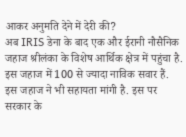आकर अनुमति देने में देरी की?
अब IRIS डेना के बाद एक और ईरानी नौसैनिक जहाज श्रीलंका के विशेष आर्थिक क्षेत्र में पहुंचा है. इस जहाज में 100 से ज्यादा नाविक सवार हैं. इस जहाज ने भी सहायता मांगी है. इस पर सरकार के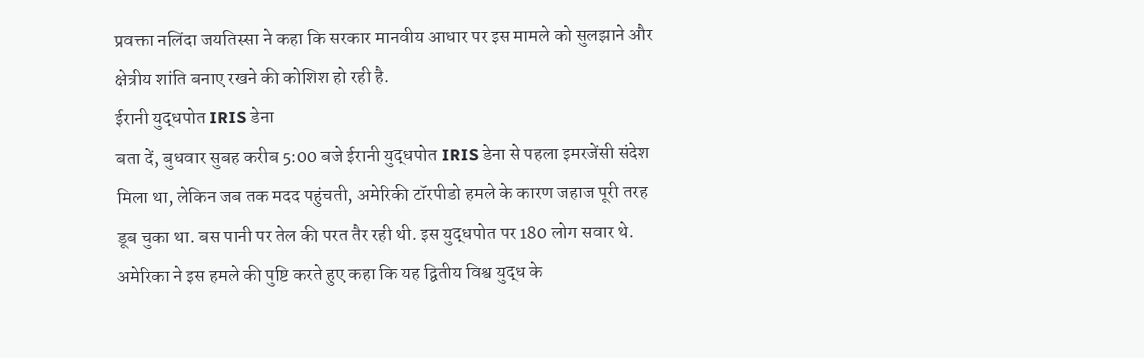प्रवक्ता नलिंदा जयतिस्सा ने कहा कि सरकार मानवीय आधार पर इस मामले को सुलझाने और क्षेत्रीय शांति बनाए रखने की कोशिश हो रही है.
ईरानी युद्धपोत IRIS डेना
बता दें, बुधवार सुबह करीब 5:00 बजे ईरानी युद्धपोत IRIS डेना से पहला इमरजेंसी संदेश मिला था, लेकिन जब तक मदद पहुंचती, अमेरिकी टॉरपीडो हमले के कारण जहाज पूरी तरह डूब चुका था. बस पानी पर तेल की परत तैर रही थी. इस युद्धपोत पर 180 लोग सवार थे. अमेरिका ने इस हमले की पुष्टि करते हुए कहा कि यह द्वितीय विश्व युद्ध के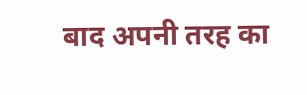बाद अपनी तरह का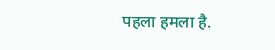पहला हमला है.